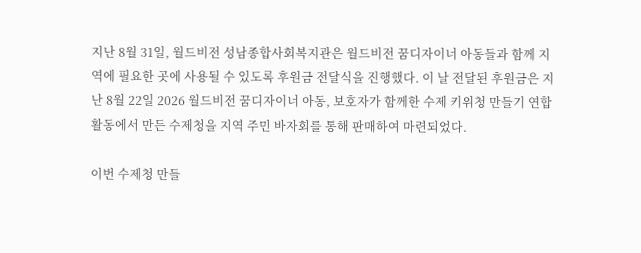지난 8월 31일, 월드비전 성남종합사회복지관은 월드비전 꿈디자이너 아동들과 함께 지역에 필요한 곳에 사용될 수 있도록 후원금 전달식을 진행했다. 이 날 전달된 후원금은 지난 8월 22일 2026 월드비전 꿈디자이너 아동, 보호자가 함께한 수제 키위청 만들기 연합 활동에서 만든 수제청을 지역 주민 바자회를 통해 판매하여 마련되었다.

이번 수제청 만들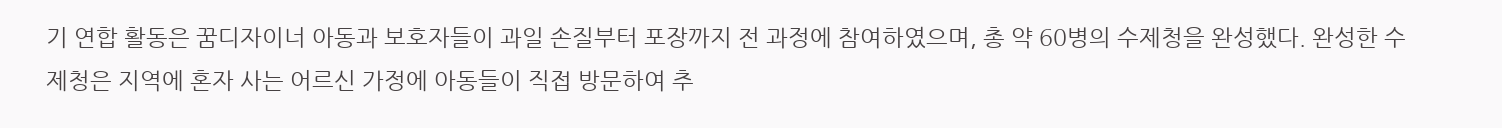기 연합 활동은 꿈디자이너 아동과 보호자들이 과일 손질부터 포장까지 전 과정에 참여하였으며, 총 약 60병의 수제청을 완성했다. 완성한 수제청은 지역에 혼자 사는 어르신 가정에 아동들이 직접 방문하여 추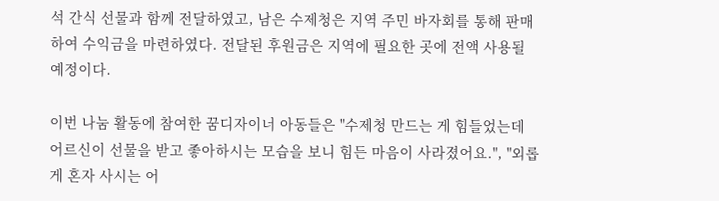석 간식 선물과 함께 전달하였고, 남은 수제청은 지역 주민 바자회를 통해 판매하여 수익금을 마련하였다. 전달된 후원금은 지역에 필요한 곳에 전액 사용될 예정이다.

이번 나눔 활동에 참여한 꿈디자이너 아동들은 "수제청 만드는 게 힘들었는데 어르신이 선물을 받고 좋아하시는 모습을 보니 힘든 마음이 사라졌어요.", "외롭게 혼자 사시는 어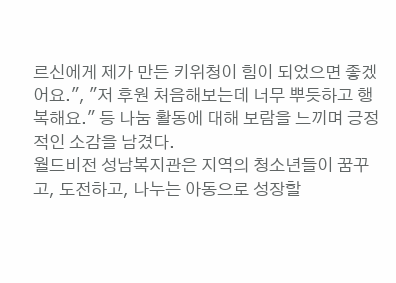르신에게 제가 만든 키위청이 힘이 되었으면 좋겠어요.", "저 후원 처음해보는데 너무 뿌듯하고 행복해요." 등 나눔 활동에 대해 보람을 느끼며 긍정적인 소감을 남겼다.
월드비전 성남복지관은 지역의 청소년들이 꿈꾸고, 도전하고, 나누는 아동으로 성장할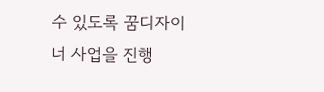수 있도록 꿈디자이너 사업을 진행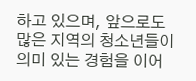하고 있으며, 앞으로도 많은 지역의 청소년들이 의미 있는 경험을 이어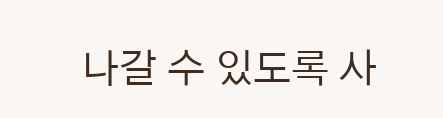나갈 수 있도록 사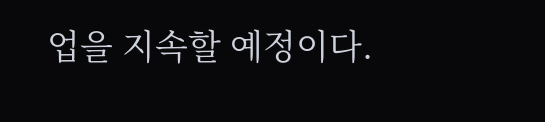업을 지속할 예정이다.